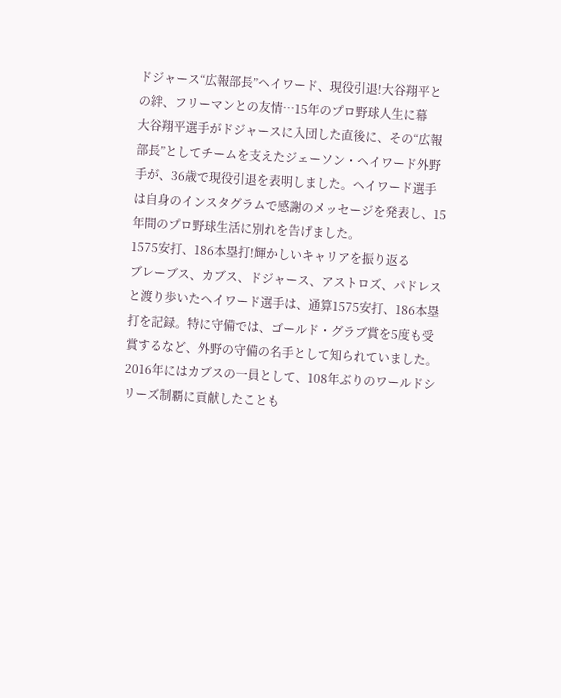ドジャース“広報部長”ヘイワード、現役引退!大谷翔平との絆、フリーマンとの友情…15年のプロ野球人生に幕
大谷翔平選手がドジャースに入団した直後に、その“広報部長”としてチームを支えたジェーソン・ヘイワード外野手が、36歳で現役引退を表明しました。ヘイワード選手は自身のインスタグラムで感謝のメッセージを発表し、15年間のプロ野球生活に別れを告げました。
1575安打、186本塁打!輝かしいキャリアを振り返る
ブレーブス、カブス、ドジャース、アストロズ、パドレスと渡り歩いたヘイワード選手は、通算1575安打、186本塁打を記録。特に守備では、ゴールド・グラブ賞を5度も受賞するなど、外野の守備の名手として知られていました。2016年にはカブスの一員として、108年ぶりのワールドシリーズ制覇に貢献したことも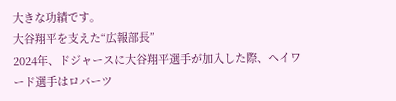大きな功績です。
大谷翔平を支えた“広報部長”
2024年、ドジャースに大谷翔平選手が加入した際、ヘイワード選手はロバーツ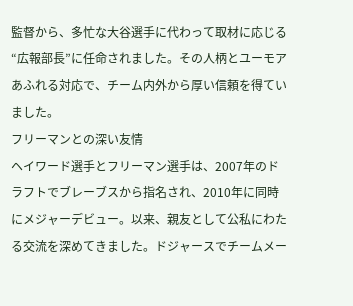監督から、多忙な大谷選手に代わって取材に応じる“広報部長”に任命されました。その人柄とユーモアあふれる対応で、チーム内外から厚い信頼を得ていました。
フリーマンとの深い友情
ヘイワード選手とフリーマン選手は、2007年のドラフトでブレーブスから指名され、2010年に同時にメジャーデビュー。以来、親友として公私にわたる交流を深めてきました。ドジャースでチームメー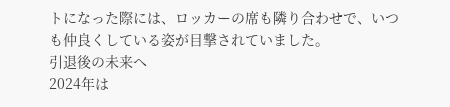トになった際には、ロッカーの席も隣り合わせで、いつも仲良くしている姿が目撃されていました。
引退後の未来へ
2024年は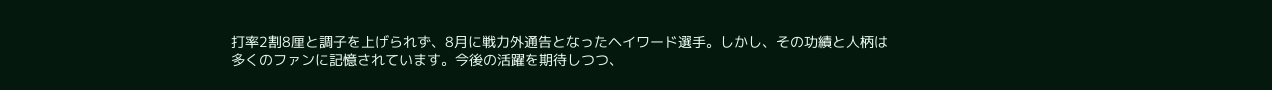打率2割8厘と調子を上げられず、8月に戦力外通告となったヘイワード選手。しかし、その功績と人柄は多くのファンに記憶されています。今後の活躍を期待しつつ、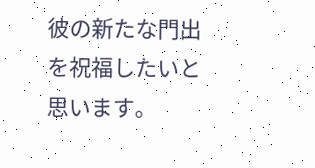彼の新たな門出を祝福したいと思います。